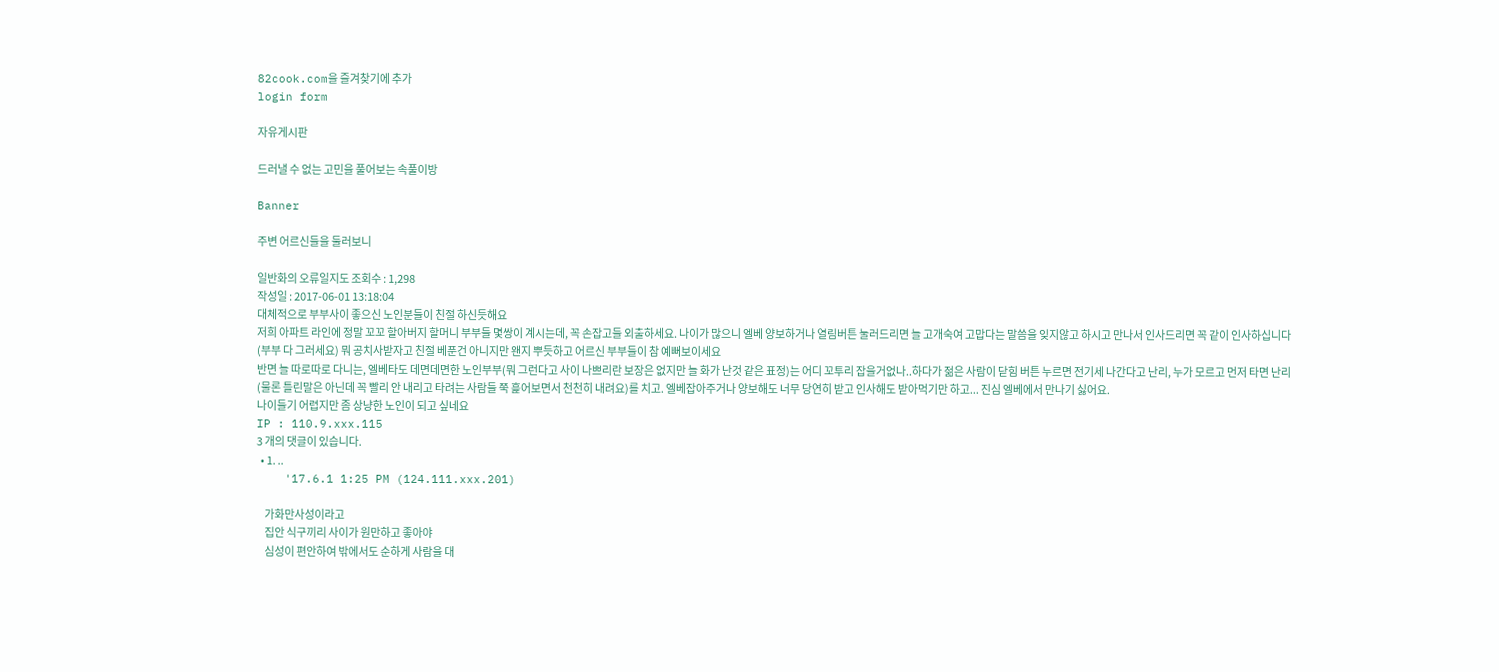82cook.com을 즐겨찾기에 추가
login form

자유게시판

드러낼 수 없는 고민을 풀어보는 속풀이방

Banner

주변 어르신들을 둘러보니

일반화의 오류일지도 조회수 : 1,298
작성일 : 2017-06-01 13:18:04
대체적으로 부부사이 좋으신 노인분들이 친절 하신듯해요
저희 아파트 라인에 정말 꼬꼬 할아버지 할머니 부부들 몇쌍이 계시는데, 꼭 손잡고들 외출하세요. 나이가 많으니 엘베 양보하거나 열림버튼 눌러드리면 늘 고개숙여 고맙다는 말씀을 잊지않고 하시고 만나서 인사드리면 꼭 같이 인사하십니다(부부 다 그러세요) 뭐 공치사받자고 친절 베푼건 아니지만 왠지 뿌듯하고 어르신 부부들이 참 예뻐보이세요
반면 늘 따로따로 다니는, 엘베타도 데면데면한 노인부부(뭐 그런다고 사이 나쁘리란 보장은 없지만 늘 화가 난것 같은 표정)는 어디 꼬투리 잡을거없나..하다가 젊은 사람이 닫힘 버튼 누르면 전기세 나간다고 난리, 누가 모르고 먼저 타면 난리(물론 틀린말은 아닌데 꼭 빨리 안 내리고 타려는 사람들 쭉 흝어보면서 천천히 내려요)를 치고. 엘베잡아주거나 양보해도 너무 당연히 받고 인사해도 받아먹기만 하고... 진심 엘베에서 만나기 싫어요.
나이들기 어렵지만 좀 상냥한 노인이 되고 싶네요
IP : 110.9.xxx.115
3 개의 댓글이 있습니다.
  • 1. ..
    '17.6.1 1:25 PM (124.111.xxx.201)

    가화만사성이라고
    집안 식구끼리 사이가 원만하고 좋아야
    심성이 편안하여 밖에서도 순하게 사람을 대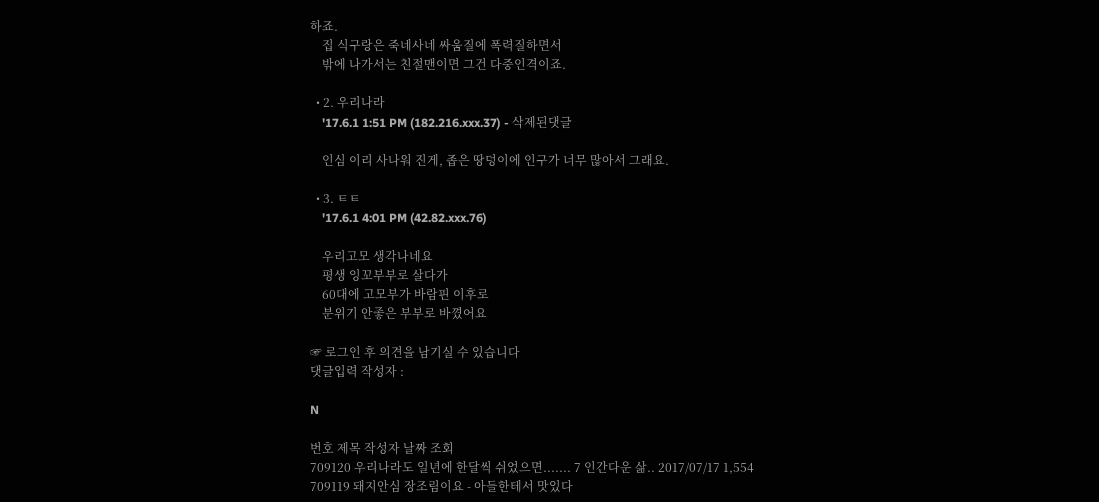하죠.
    집 식구랑은 죽네사네 싸움질에 폭력질하면서
    밖에 나가서는 친절맨이면 그건 다중인격이죠.

  • 2. 우리나라
    '17.6.1 1:51 PM (182.216.xxx.37) - 삭제된댓글

    인심 이리 사나워 진게, 좁은 땅덩이에 인구가 너무 많아서 그래요.

  • 3. ㅌㅌ
    '17.6.1 4:01 PM (42.82.xxx.76)

    우리고모 생각나네요
    평생 잉꼬부부로 살다가
    60대에 고모부가 바람핀 이후로
    분위기 안좋은 부부로 바꼈어요

☞ 로그인 후 의견을 남기실 수 있습니다
댓글입력 작성자 :

N

번호 제목 작성자 날짜 조회
709120 우리나라도 일년에 한달씩 쉬었으면....... 7 인간다운 삶.. 2017/07/17 1,554
709119 돼지안심 장조림이요 - 아들한테서 맛있다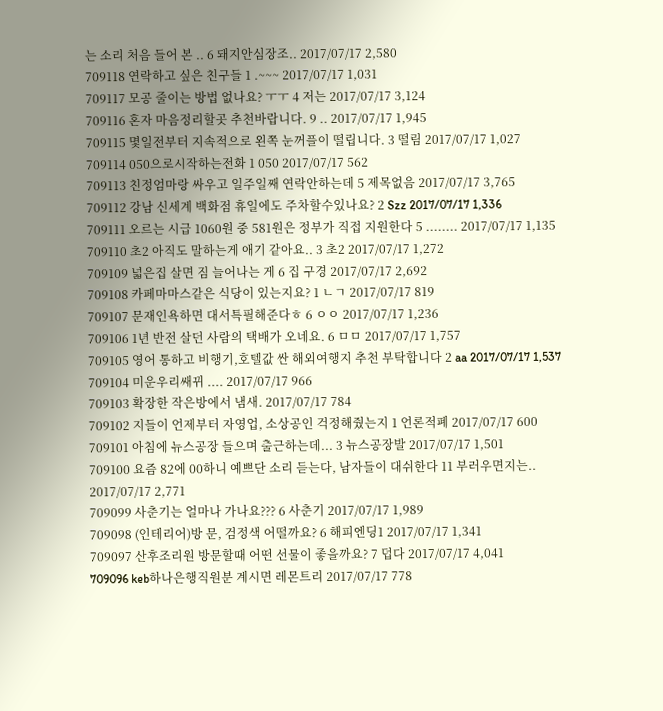는 소리 처음 들어 본 .. 6 돼지안심장조.. 2017/07/17 2,580
709118 연락하고 싶은 친구들 1 .~~~ 2017/07/17 1,031
709117 모공 줄이는 방법 없나요? ㅜㅜ 4 저는 2017/07/17 3,124
709116 혼자 마음정리할곳 추천바랍니다. 9 .. 2017/07/17 1,945
709115 몇일전부터 지속적으로 왼쪽 눈꺼플이 떨립니다. 3 떨림 2017/07/17 1,027
709114 050으로시작하는전화 1 050 2017/07/17 562
709113 친정엄마랑 싸우고 일주일째 연락안하는데 5 제목없음 2017/07/17 3,765
709112 강남 신세계 백화점 휴일에도 주차할수있나요? 2 Szz 2017/07/17 1,336
709111 오르는 시급 1060원 중 581원은 정부가 직접 지원한다 5 ........ 2017/07/17 1,135
709110 초2 아직도 말하는게 애기 같아요.. 3 초2 2017/07/17 1,272
709109 넓은집 살면 짐 늘어나는 게 6 집 구경 2017/07/17 2,692
709108 카페마마스같은 식당이 있는지요? 1 ㄴㄱ 2017/07/17 819
709107 문재인욕하면 대서특필해준다ㅎ 6 ㅇㅇ 2017/07/17 1,236
709106 1년 반전 살던 사람의 택배가 오네요. 6 ㅁㅁ 2017/07/17 1,757
709105 영어 통하고 비행기,호텔값 싼 해외여행지 추천 부탁합니다 2 aa 2017/07/17 1,537
709104 미운우리쌔뀌 .... 2017/07/17 966
709103 확장한 작은방에서 냄새. 2017/07/17 784
709102 지들이 언제부터 자영업, 소상공인 걱정해줬는지 1 언론적폐 2017/07/17 600
709101 아침에 뉴스공장 들으며 출근하는데... 3 뉴스공장발 2017/07/17 1,501
709100 요즘 82에 00하니 예쁘단 소리 듣는다, 남자들이 대쉬한다 11 부러우면지는.. 2017/07/17 2,771
709099 사춘기는 얼마나 가나요??? 6 사춘기 2017/07/17 1,989
709098 (인테리어)방 문, 검정색 어떨까요? 6 해피엔딩1 2017/07/17 1,341
709097 산후조리원 방문할때 어떤 선물이 좋을까요? 7 덥다 2017/07/17 4,041
709096 keb하나은행직원분 계시면 레몬트리 2017/07/17 778